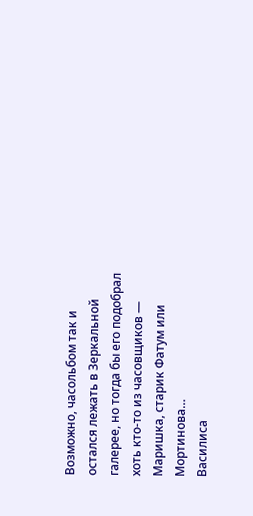Возможно, часольбом так и остался лежать в Зеркальной галерее, но тогда бы его подобрал хоть кто-то из часовщиков — Маришка, старик Фатум или Мортинова…
Василиса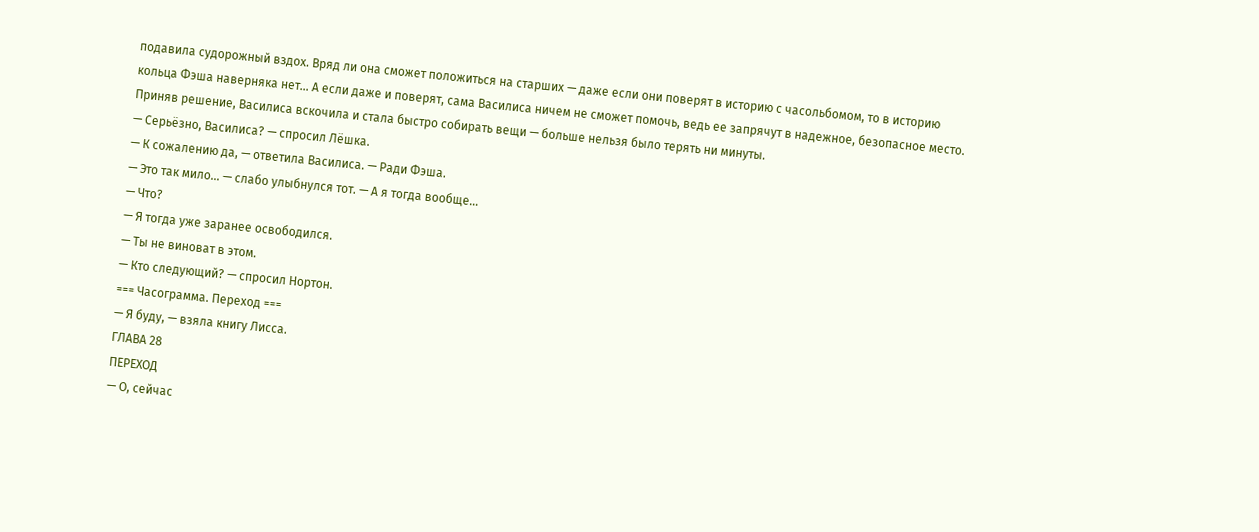подавила судорожный вздох. Вряд ли она сможет положиться на старших — даже если они поверят в историю с часольбомом, то в историю кольца Фэша наверняка нет… А если даже и поверят, сама Василиса ничем не сможет помочь, ведь ее запрячут в надежное, безопасное место.
Приняв решение, Василиса вскочила и стала быстро собирать вещи — больше нельзя было терять ни минуты.
— Серьёзно, Василиса? — спросил Лёшка.
— К сожалению да, — ответила Василиса. — Ради Фэша.
— Это так мило… — слабо улыбнулся тот. — А я тогда вообще…
— Что?
— Я тогда уже заранее освободился.
— Ты не виноват в этом.
— Кто следующий? — спросил Нортон.
=== Часограмма. Переход ===
— Я буду, — взяла книгу Лисса.
ГЛАВА 28
ПЕРЕХОД
— О, сейчас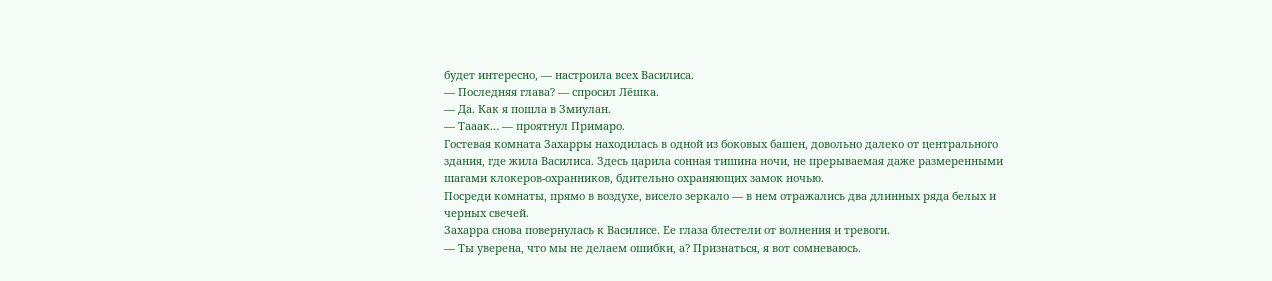будет интересно, — настроила всех Василиса.
— Последняя глава? — спросил Лёшка.
— Да. Как я пошла в Змиулан.
— Тааак… — проятнул Примаро.
Гостевая комната Захарры находилась в одной из боковых башен, довольно далеко от центрального здания, где жила Василиса. Здесь царила сонная тишина ночи, не прерываемая даже размеренными шагами клокеров-охранников, бдительно охраняющих замок ночью.
Посреди комнаты, прямо в воздухе, висело зеркало — в нем отражались два длинных ряда белых и черных свечей.
Захарра снова повернулась к Василисе. Ее глаза блестели от волнения и тревоги.
— Ты уверена, что мы не делаем ошибки, а? Признаться, я вот сомневаюсь.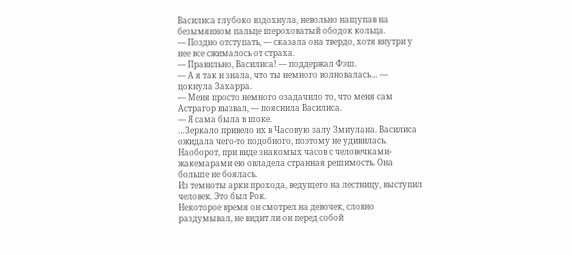Василиса глубоко вздохнула, невольно нащупав на безымянном пальце шероховатый ободок кольца.
— Поздно отступать, — сказала она твердо, хотя внутри у нее все сжималось от страха.
— Правильно, Василиса! — поддержал Фэш.
— А я так и знала, что ты немного волновалась… — цокнула Захарра.
— Меня просто немного озадачило то, что меня сам Астрагор вызвал, — пояснила Василиса.
— Я сама была в шоке.
…Зеркало привело их в Часовую залу Змиулана. Василиса ожидала чего-то подобного, поэтому не удивилась. Наоборот, при виде знакомых часов с человечками-жакемарами ею овладела странная решимость. Она больше не боялась.
Из темноты арки прохода, ведущего на лестницу, выступил человек. Это был Рок.
Некоторое время он смотрел на девочек, словно раздумывал, не видит ли он перед собой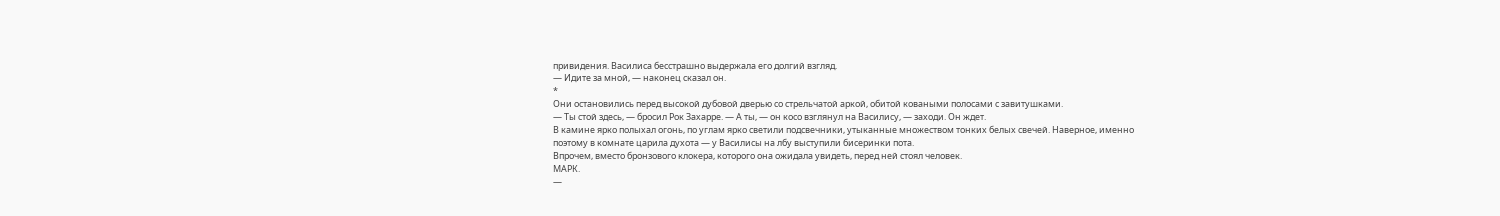привидения. Василиса бесстрашно выдержала его долгий взгляд.
— Идите за мной, — наконец сказал он.
*
Они остановились перед высокой дубовой дверью со стрельчатой аркой, обитой коваными полосами с завитушками.
— Ты стой здесь, — бросил Рок Захарре. — А ты, — он косо взглянул на Василису, — заходи. Он ждет.
В камине ярко полыхал огонь, по углам ярко светили подсвечники, утыканные множеством тонких белых свечей. Наверное, именно поэтому в комнате царила духота — у Василисы на лбу выступили бисеринки пота.
Впрочем, вместо бронзового клокера, которого она ожидала увидеть, перед ней стоял человек.
МАРК.
—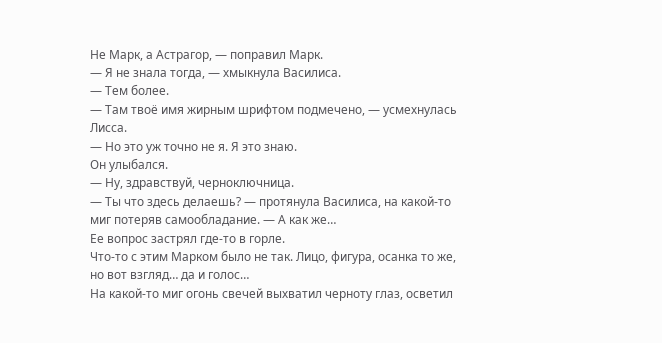Не Марк, а Астрагор, — поправил Марк.
— Я не знала тогда, — хмыкнула Василиса.
— Тем более.
— Там твоё имя жирным шрифтом подмечено, — усмехнулась Лисса.
— Но это уж точно не я. Я это знаю.
Он улыбался.
— Ну, здравствуй, черноключница.
— Ты что здесь делаешь? — протянула Василиса, на какой-то миг потеряв самообладание. — А как же…
Ее вопрос застрял где-то в горле.
Что-то с этим Марком было не так. Лицо, фигура, осанка то же, но вот взгляд… да и голос…
На какой-то миг огонь свечей выхватил черноту глаз, осветил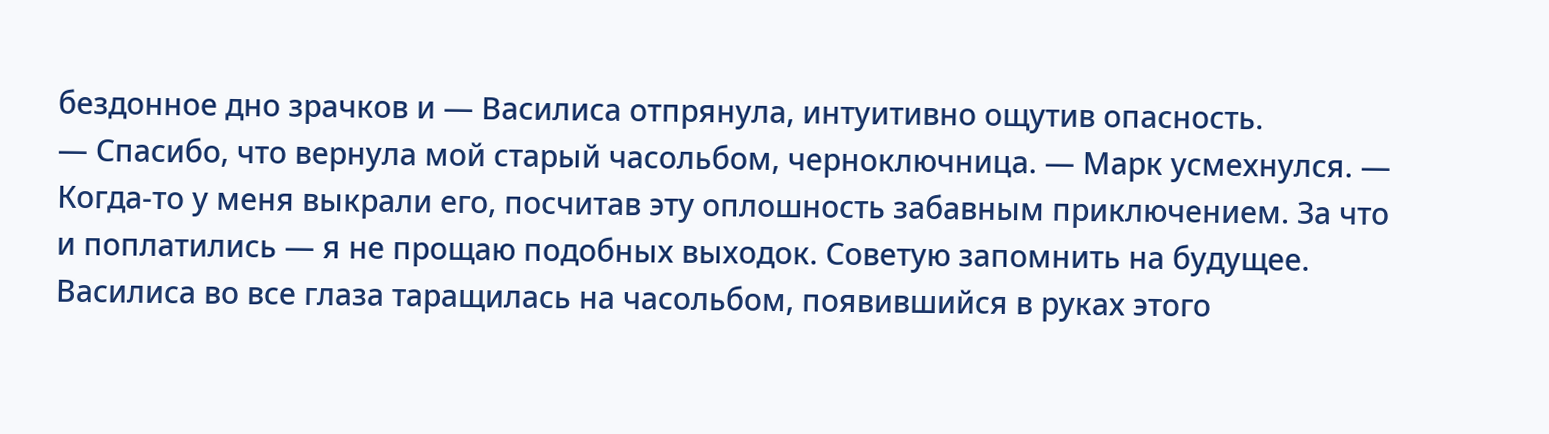бездонное дно зрачков и — Василиса отпрянула, интуитивно ощутив опасность.
— Спасибо, что вернула мой старый часольбом, черноключница. — Марк усмехнулся. — Когда-то у меня выкрали его, посчитав эту оплошность забавным приключением. За что и поплатились — я не прощаю подобных выходок. Советую запомнить на будущее.
Василиса во все глаза таращилась на часольбом, появившийся в руках этого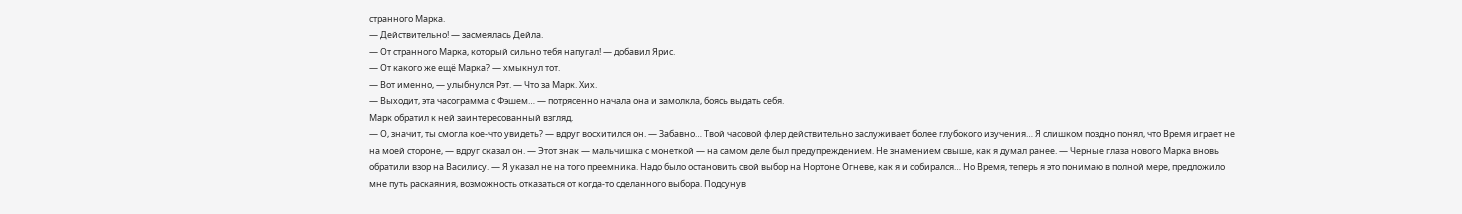странного Марка.
— Действительно! — засмеялась Дейла.
— От странного Марка, который сильно тебя напугал! — добавил Ярис.
— От какого же ещё Марка? — хмыкнул тот.
— Вот именно, — улыбнулся Рэт. — Что за Марк. Хих.
— Выходит, эта часограмма с Фэшем… — потрясенно начала она и замолкла, боясь выдать себя.
Марк обратил к ней заинтересованный взгляд.
— О, значит, ты смогла кое-что увидеть? — вдруг восхитился он. — Забавно… Твой часовой флер действительно заслуживает более глубокого изучения… Я слишком поздно понял, что Время играет не на моей стороне, — вдруг сказал он. — Этот знак — мальчишка с монеткой — на самом деле был предупреждением. Не знамением свыше, как я думал ранее. — Черные глаза нового Марка вновь обратили взор на Василису. — Я указал не на того преемника. Надо было остановить свой выбор на Нортоне Огневе, как я и собирался… Но Время, теперь я это понимаю в полной мере, предложило мне путь раскаяния, возможность отказаться от когда-то сделанного выбора. Подсунув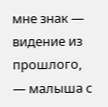мне знак — видение из прошлого, — малыша с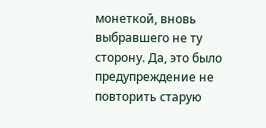монеткой, вновь выбравшего не ту сторону. Да, это было предупреждение не повторить старую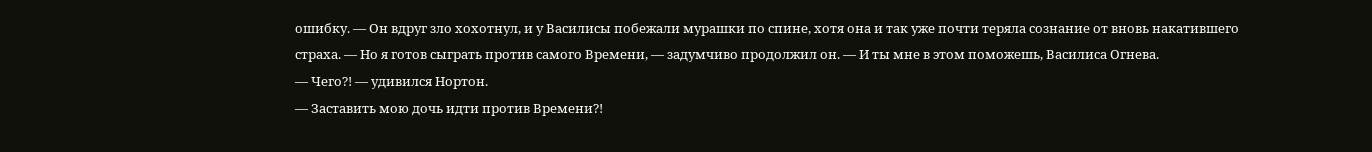ошибку. — Он вдруг зло хохотнул, и у Василисы побежали мурашки по спине, хотя она и так уже почти теряла сознание от вновь накатившего страха. — Но я готов сыграть против самого Времени, — задумчиво продолжил он. — И ты мне в этом поможешь, Василиса Огнева.
— Чего?! — удивился Нортон.
— Заставить мою дочь идти против Времени?!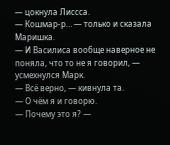— цокнула Лиссса.
— Кошмар-р… — только и сказала Маришка.
— И Василиса вообще наверное не поняла, что то не я говорил, — усмехнулся Марк.
— Всё верно, — кивнула та.
— О чём я и говорю.
— Почему это я? —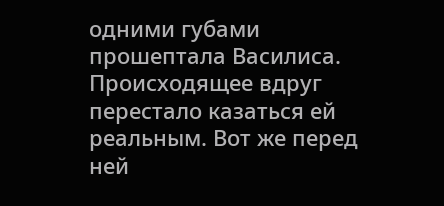одними губами прошептала Василиса. Происходящее вдруг перестало казаться ей реальным. Вот же перед ней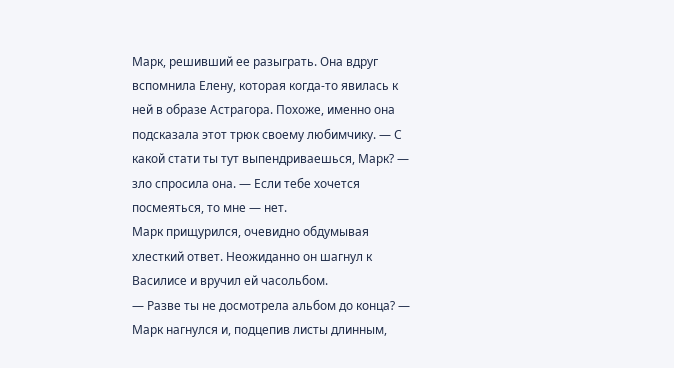Марк, решивший ее разыграть. Она вдруг вспомнила Елену, которая когда-то явилась к ней в образе Астрагора. Похоже, именно она подсказала этот трюк своему любимчику. — С какой стати ты тут выпендриваешься, Марк? — зло спросила она. — Если тебе хочется посмеяться, то мне — нет.
Марк прищурился, очевидно обдумывая хлесткий ответ. Неожиданно он шагнул к Василисе и вручил ей часольбом.
— Разве ты не досмотрела альбом до конца? — Марк нагнулся и, подцепив листы длинным,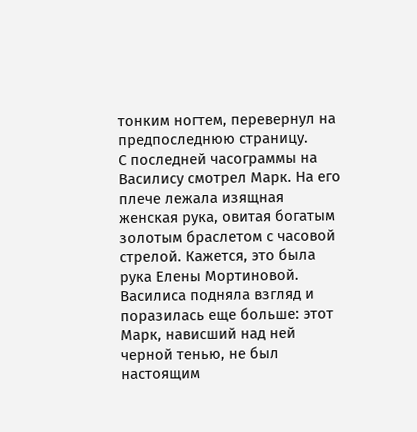тонким ногтем, перевернул на предпоследнюю страницу.
С последней часограммы на Василису смотрел Марк. На его плече лежала изящная женская рука, овитая богатым золотым браслетом с часовой стрелой. Кажется, это была рука Елены Мортиновой.
Василиса подняла взгляд и поразилась еще больше: этот Марк, нависший над ней черной тенью, не был настоящим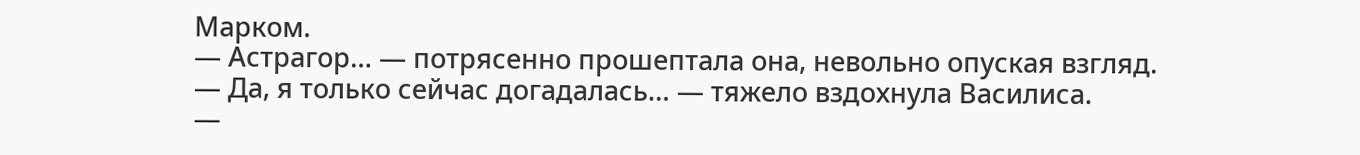Марком.
— Астрагор… — потрясенно прошептала она, невольно опуская взгляд.
— Да, я только сейчас догадалась… — тяжело вздохнула Василиса.
—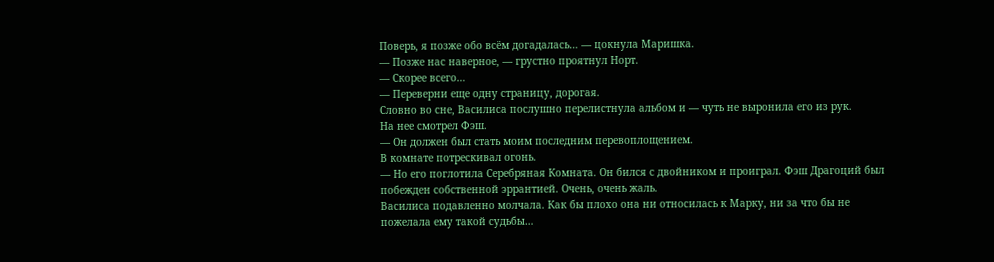Поверь, я позже обо всём догадалась… — цокнула Маришка.
— Позже нас наверное, — грустно проятнул Норт.
— Скорее всего…
— Переверни еще одну страницу, дорогая.
Словно во сне, Василиса послушно перелистнула альбом и — чуть не выронила его из рук.
На нее смотрел Фэш.
— Он должен был стать моим последним перевоплощением.
В комнате потрескивал огонь.
— Но его поглотила Серебряная Комната. Он бился с двойником и проиграл. Фэш Драгоций был побежден собственной эррантией. Очень, очень жаль.
Василиса подавленно молчала. Как бы плохо она ни относилась к Марку, ни за что бы не пожелала ему такой судьбы…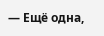— Ещё одна,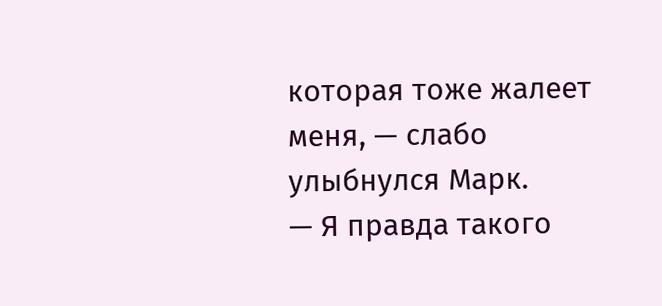которая тоже жалеет меня, — слабо улыбнулся Марк.
— Я правда такого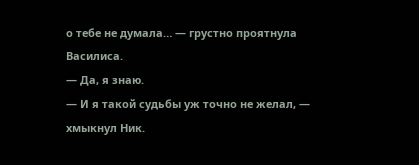о тебе не думала… — грустно проятнула Василиса.
— Да, я знаю.
— И я такой судьбы уж точно не желал, — хмыкнул Ник.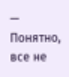— Понятно, все не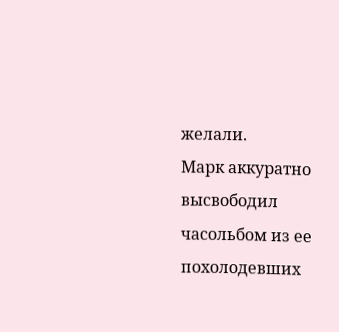желали.
Марк аккуратно высвободил часольбом из ее похолодевших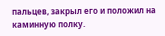пальцев, закрыл его и положил на каминную полку.